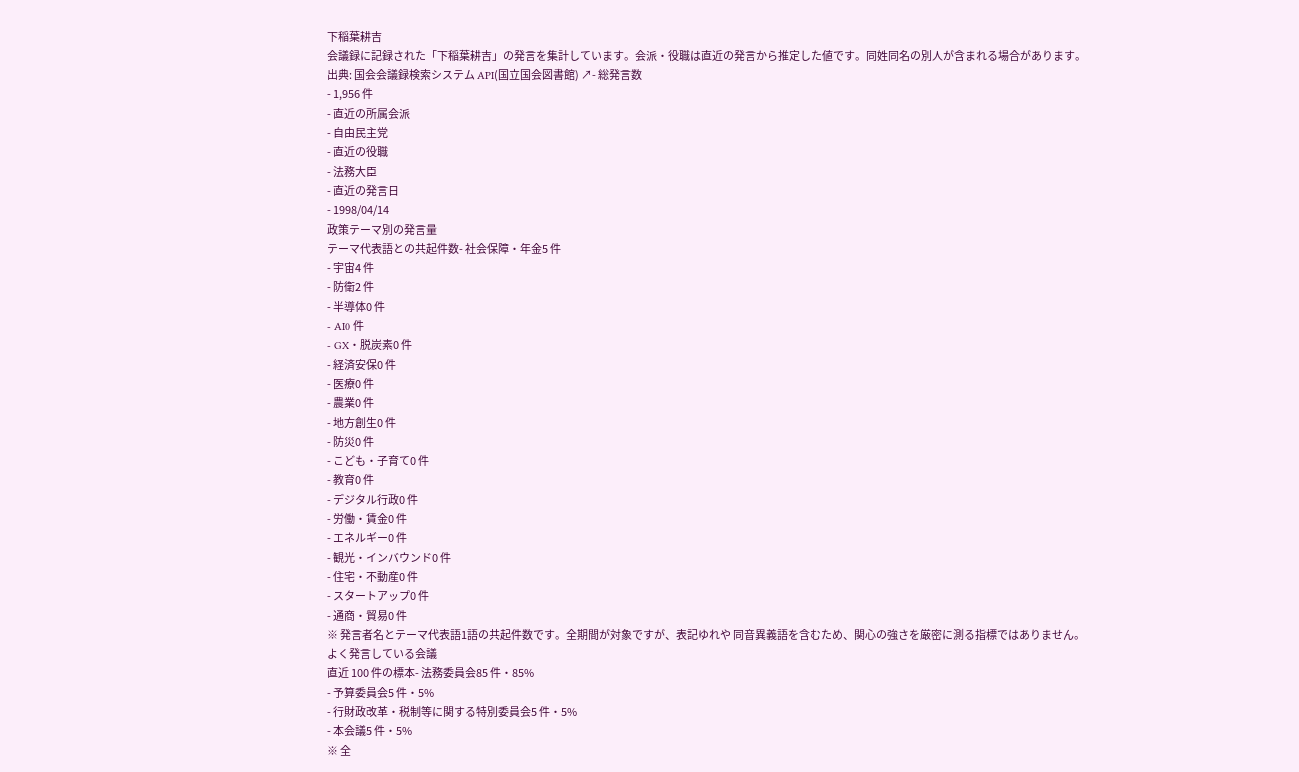下稲葉耕吉
会議録に記録された「下稲葉耕吉」の発言を集計しています。会派・役職は直近の発言から推定した値です。同姓同名の別人が含まれる場合があります。
出典: 国会会議録検索システム API(国立国会図書館) ↗- 総発言数
- 1,956 件
- 直近の所属会派
- 自由民主党
- 直近の役職
- 法務大臣
- 直近の発言日
- 1998/04/14
政策テーマ別の発言量
テーマ代表語との共起件数- 社会保障・年金5 件
- 宇宙4 件
- 防衛2 件
- 半導体0 件
- AI0 件
- GX・脱炭素0 件
- 経済安保0 件
- 医療0 件
- 農業0 件
- 地方創生0 件
- 防災0 件
- こども・子育て0 件
- 教育0 件
- デジタル行政0 件
- 労働・賃金0 件
- エネルギー0 件
- 観光・インバウンド0 件
- 住宅・不動産0 件
- スタートアップ0 件
- 通商・貿易0 件
※ 発言者名とテーマ代表語1語の共起件数です。全期間が対象ですが、表記ゆれや 同音異義語を含むため、関心の強さを厳密に測る指標ではありません。
よく発言している会議
直近 100 件の標本- 法務委員会85 件・85%
- 予算委員会5 件・5%
- 行財政改革・税制等に関する特別委員会5 件・5%
- 本会議5 件・5%
※ 全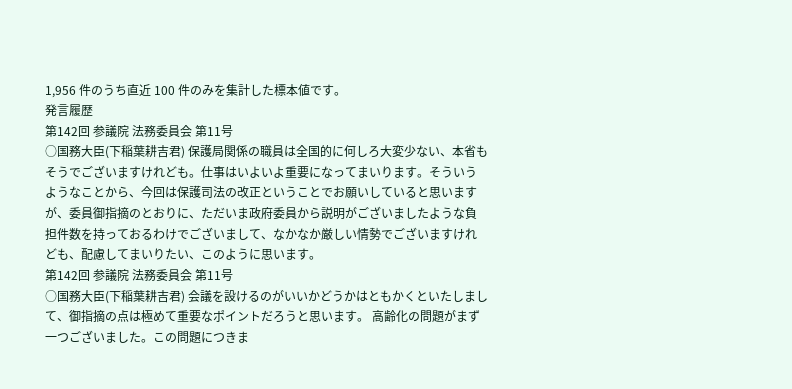1,956 件のうち直近 100 件のみを集計した標本値です。
発言履歴
第142回 参議院 法務委員会 第11号
○国務大臣(下稲葉耕吉君) 保護局関係の職員は全国的に何しろ大変少ない、本省もそうでございますけれども。仕事はいよいよ重要になってまいります。そういうようなことから、今回は保護司法の改正ということでお願いしていると思いますが、委員御指摘のとおりに、ただいま政府委員から説明がございましたような負担件数を持っておるわけでございまして、なかなか厳しい情勢でございますけれども、配慮してまいりたい、このように思います。
第142回 参議院 法務委員会 第11号
○国務大臣(下稲葉耕吉君) 会議を設けるのがいいかどうかはともかくといたしまして、御指摘の点は極めて重要なポイントだろうと思います。 高齢化の問題がまず一つございました。この問題につきま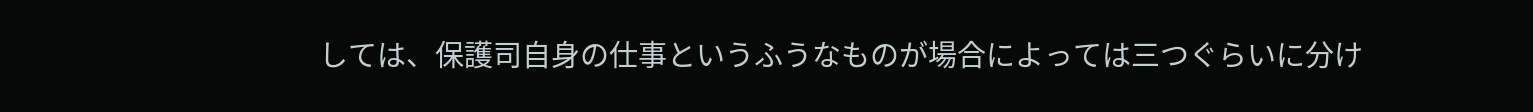しては、保護司自身の仕事というふうなものが場合によっては三つぐらいに分け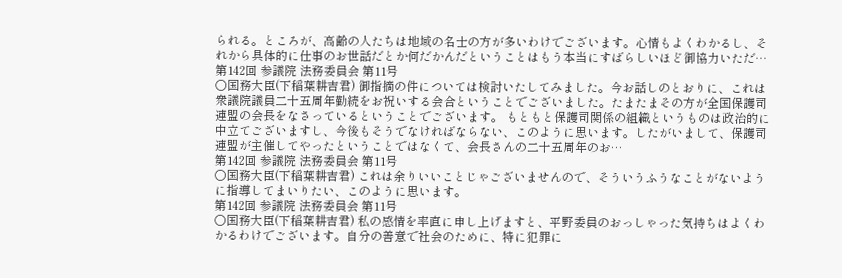られる。ところが、高齢の人たちは地域の名士の方が多いわけでございます。心情もよくわかるし、それから具体的に仕事のお世話だとか何だかんだということはもう本当にすばらしいほど御協力いただ…
第142回 参議院 法務委員会 第11号
○国務大臣(下稲葉耕吉君) 御指摘の件については検討いたしてみました。今お話しのとおりに、これは衆議院議員二十五周年勤続をお祝いする会合ということでございました。たまたまその方が全国保護司連盟の会長をなさっているということでございます。 もともと保護司関係の組織というものは政治的に中立てございますし、今後もそうでなければならない、このように思います。したがいまして、保護司連盟が主催してやったということではなくて、会長さんの二十五周年のお…
第142回 参議院 法務委員会 第11号
○国務大臣(下稲葉耕吉君) これは余りいいことじゃございませんので、そういうふうなことがないように指導してまいりたい、このように思います。
第142回 参議院 法務委員会 第11号
○国務大臣(下稲葉耕吉君) 私の感情を率直に申し上げますと、平野委員のおっしゃった気持ちはよくわかるわけでございます。自分の善意で社会のために、特に犯罪に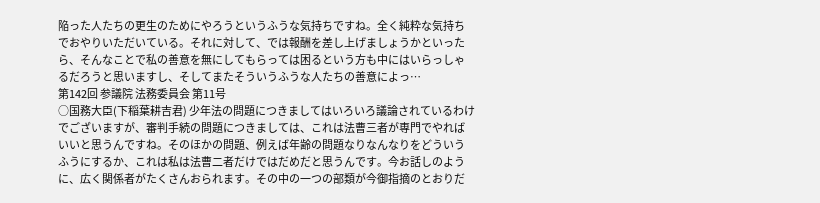陥った人たちの更生のためにやろうというふうな気持ちですね。全く純粋な気持ちでおやりいただいている。それに対して、では報酬を差し上げましょうかといったら、そんなことで私の善意を無にしてもらっては困るという方も中にはいらっしゃるだろうと思いますし、そしてまたそういうふうな人たちの善意によっ…
第142回 参議院 法務委員会 第11号
○国務大臣(下稲葉耕吉君) 少年法の問題につきましてはいろいろ議論されているわけでございますが、審判手続の問題につきましては、これは法曹三者が専門でやればいいと思うんですね。そのほかの問題、例えば年齢の問題なりなんなりをどういうふうにするか、これは私は法曹二者だけではだめだと思うんです。今お話しのように、広く関係者がたくさんおられます。その中の一つの部類が今御指摘のとおりだ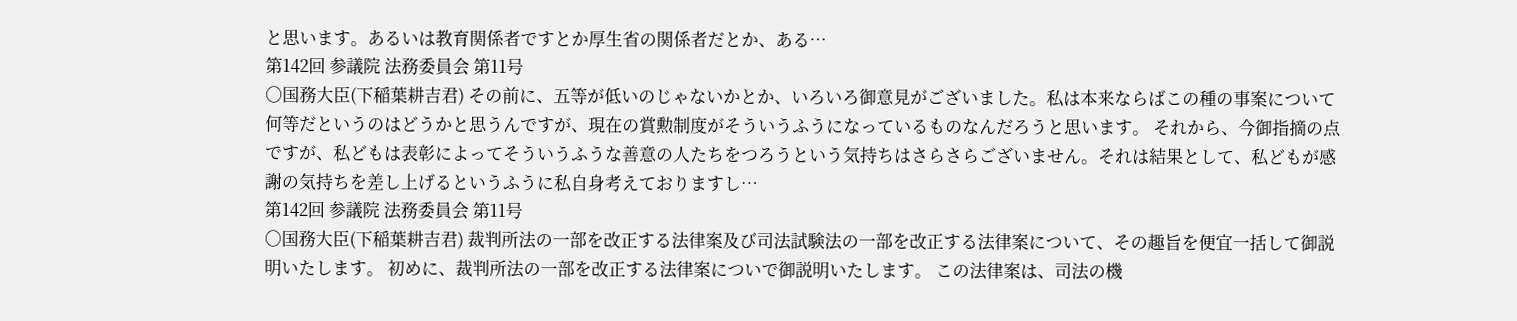と思います。あるいは教育関係者ですとか厚生省の関係者だとか、ある…
第142回 参議院 法務委員会 第11号
○国務大臣(下稲葉耕吉君) その前に、五等が低いのじゃないかとか、いろいろ御意見がございました。私は本来ならばこの種の事案について何等だというのはどうかと思うんですが、現在の賞勲制度がそういうふうになっているものなんだろうと思います。 それから、今御指摘の点ですが、私どもは表彰によってそういうふうな善意の人たちをつろうという気持ちはさらさらございません。それは結果として、私どもが感謝の気持ちを差し上げるというふうに私自身考えておりますし…
第142回 参議院 法務委員会 第11号
○国務大臣(下稲葉耕吉君) 裁判所法の一部を改正する法律案及び司法試験法の一部を改正する法律案について、その趣旨を便宜一括して御説明いたします。 初めに、裁判所法の一部を改正する法律案についで御説明いたします。 この法律案は、司法の機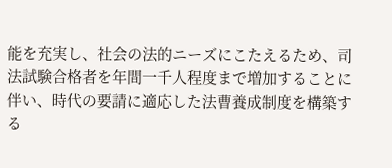能を充実し、社会の法的ニーズにこたえるため、司法試験合格者を年間一千人程度まで増加することに伴い、時代の要請に適応した法曹養成制度を構築する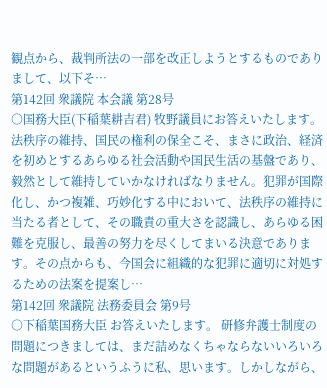観点から、裁判所法の一部を改正しようとするものでありまして、以下そ…
第142回 衆議院 本会議 第28号
○国務大臣(下稲葉耕吉君) 牧野議員にお答えいたします。 法秩序の維持、国民の権利の保全こそ、まさに政治、経済を初めとするあらゆる社会活動や国民生活の基盤であり、毅然として維持していかなければなりません。犯罪が国際化し、かつ複雑、巧妙化する中において、法秩序の維持に当たる者として、その職責の重大さを認識し、あらゆる困難を克服し、最善の努力を尽くしてまいる決意であります。その点からも、今国会に組織的な犯罪に適切に対処するための法案を提案し…
第142回 衆議院 法務委員会 第9号
○下稲葉国務大臣 お答えいたします。 研修弁護士制度の問題につきましては、まだ詰めなくちゃならないいろいろな問題があるというふうに私、思います。しかしながら、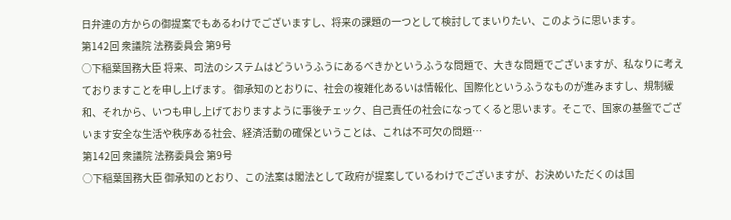日弁連の方からの御提案でもあるわけでございますし、将来の課題の一つとして検討してまいりたい、このように思います。
第142回 衆議院 法務委員会 第9号
○下稲葉国務大臣 将来、司法のシステムはどういうふうにあるべきかというふうな問題で、大きな問題でございますが、私なりに考えておりますことを申し上げます。 御承知のとおりに、社会の複雑化あるいは情報化、国際化というふうなものが進みますし、規制緩和、それから、いつも申し上げておりますように事後チェック、自己責任の社会になってくると思います。そこで、国家の基盤でございます安全な生活や秩序ある社会、経済活動の確保ということは、これは不可欠の問題…
第142回 衆議院 法務委員会 第9号
○下稲葉国務大臣 御承知のとおり、この法案は閣法として政府が提案しているわけでございますが、お決めいただくのは国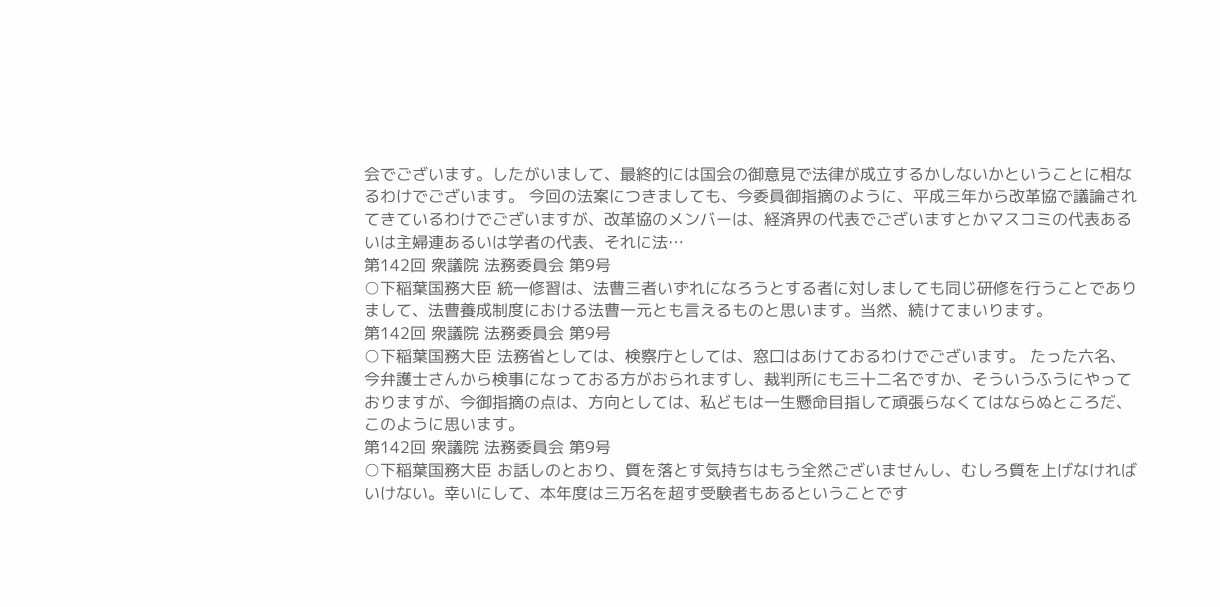会でございます。したがいまして、最終的には国会の御意見で法律が成立するかしないかということに相なるわけでございます。 今回の法案につきましても、今委員御指摘のように、平成三年から改革協で議論されてきているわけでございますが、改革協のメンバーは、経済界の代表でございますとかマスコミの代表あるいは主婦連あるいは学者の代表、それに法…
第142回 衆議院 法務委員会 第9号
○下稲葉国務大臣 統一修習は、法曹三者いずれになろうとする者に対しましても同じ研修を行うことでありまして、法曹養成制度における法曹一元とも言えるものと思います。当然、続けてまいります。
第142回 衆議院 法務委員会 第9号
○下稲葉国務大臣 法務省としては、検察庁としては、窓口はあけておるわけでございます。 たった六名、今弁護士さんから検事になっておる方がおられますし、裁判所にも三十二名ですか、そういうふうにやっておりますが、今御指摘の点は、方向としては、私どもは一生懸命目指して頑張らなくてはならぬところだ、このように思います。
第142回 衆議院 法務委員会 第9号
○下稲葉国務大臣 お話しのとおり、質を落とす気持ちはもう全然ございませんし、むしろ質を上げなければいけない。幸いにして、本年度は三万名を超す受験者もあるということです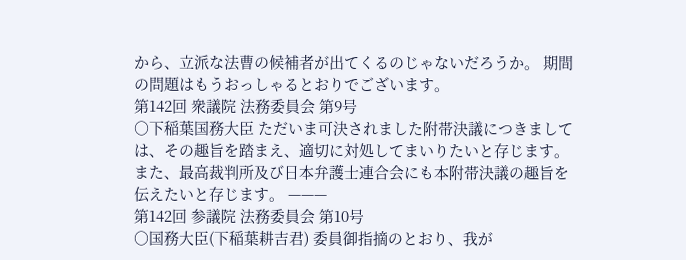から、立派な法曹の候補者が出てくるのじゃないだろうか。 期間の問題はもうおっしゃるとおりでございます。
第142回 衆議院 法務委員会 第9号
○下稲葉国務大臣 ただいま可決されました附帯決議につきましては、その趣旨を踏まえ、適切に対処してまいりたいと存じます。 また、最高裁判所及び日本弁護士連合会にも本附帯決議の趣旨を伝えたいと存じます。 ———
第142回 参議院 法務委員会 第10号
○国務大臣(下稲葉耕吉君) 委員御指摘のとおり、我が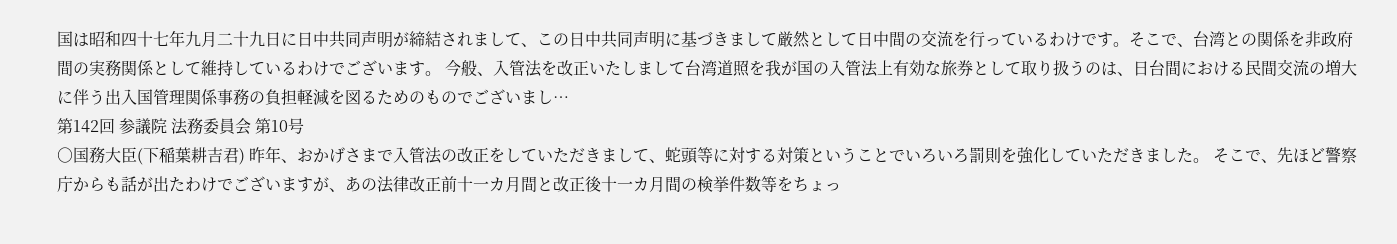国は昭和四十七年九月二十九日に日中共同声明が締結されまして、この日中共同声明に基づきまして厳然として日中間の交流を行っているわけです。そこで、台湾との関係を非政府間の実務関係として維持しているわけでございます。 今般、入管法を改正いたしまして台湾道照を我が国の入管法上有効な旅券として取り扱うのは、日台間における民間交流の増大に伴う出入国管理関係事務の負担軽減を図るためのものでございまし…
第142回 参議院 法務委員会 第10号
○国務大臣(下稲葉耕吉君) 昨年、おかげさまで入管法の改正をしていただきまして、蛇頭等に対する対策ということでいろいろ罰則を強化していただきました。 そこで、先ほど警察庁からも話が出たわけでございますが、あの法律改正前十一カ月間と改正後十一カ月間の検挙件数等をちょっ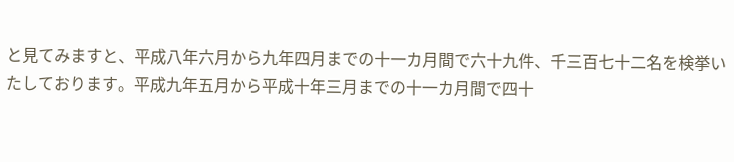と見てみますと、平成八年六月から九年四月までの十一カ月間で六十九件、千三百七十二名を検挙いたしております。平成九年五月から平成十年三月までの十一カ月間で四十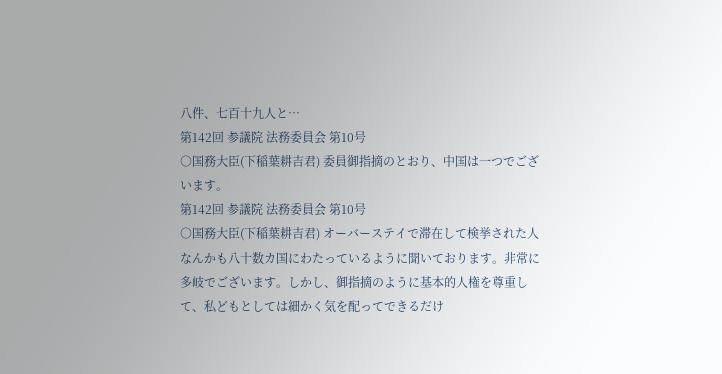八件、七百十九人と…
第142回 参議院 法務委員会 第10号
○国務大臣(下稲葉耕吉君) 委員御指摘のとおり、中国は一つでございます。
第142回 参議院 法務委員会 第10号
○国務大臣(下稲葉耕吉君) オーバーステイで滞在して検挙された人なんかも八十数カ国にわたっているように聞いております。非常に多岐でございます。しかし、御指摘のように基本的人権を尊重して、私どもとしては細かく気を配ってできるだけ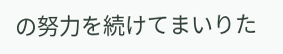の努力を続けてまいりた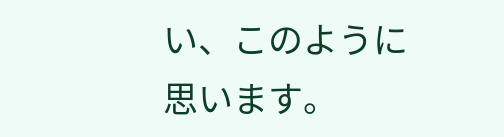い、このように思います。